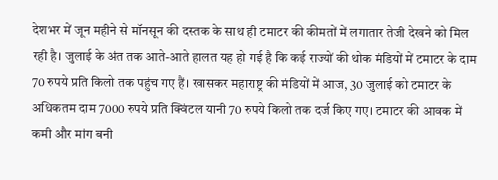देशभर में जून महीने से मॉनसून की दस्तक के साथ ही टमाटर की कीमतों में लगातार तेजी देखने को मिल रही है। जुलाई के अंत तक आते-आते हालत यह हो गई है कि कई राज्यों की थोक मंडियों में टमाटर के दाम 70 रुपये प्रति किलो तक पहुंच गए हैं। खासकर महाराष्ट्र की मंडियों में आज, 30 जुलाई को टमाटर के अधिकतम दाम 7000 रुपये प्रति क्विंटल यानी 70 रुपये किलो तक दर्ज किए गए। टमाटर की आवक में कमी और मांग बनी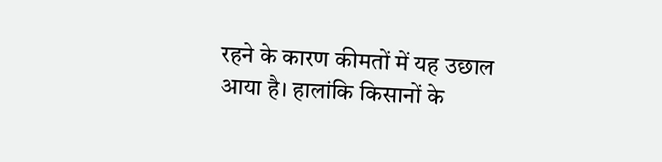रहने के कारण कीमतों में यह उछाल आया है। हालांकि किसानों के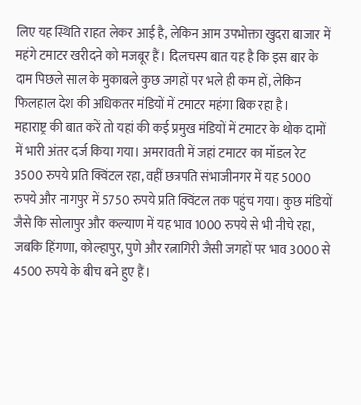लिए यह स्थिति राहत लेकर आई है, लेकिन आम उपभोक्ता खुदरा बाजार में महंगे टमाटर खरीदने को मजबूर हैं। दिलचस्प बात यह है कि इस बार के दाम पिछले साल के मुकाबले कुछ जगहों पर भले ही कम हों, लेकिन फिलहाल देश की अधिकतर मंडियों में टमाटर महंगा बिक रहा है।
महाराष्ट्र की बात करें तो यहां की कई प्रमुख मंडियों में टमाटर के थोक दामों में भारी अंतर दर्ज किया गया। अमरावती में जहां टमाटर का मॉडल रेट 3500 रुपये प्रति क्विंटल रहा, वहीं छत्रपति संभाजीनगर में यह 5000 रुपये और नागपुर में 5750 रुपये प्रति क्विंटल तक पहुंच गया। कुछ मंडियों जैसे कि सोलापुर और कल्याण में यह भाव 1000 रुपये से भी नीचे रहा, जबकि हिंगणा, कोल्हापुर, पुणे और रत्नागिरी जैसी जगहों पर भाव 3000 से 4500 रुपये के बीच बने हुए हैं।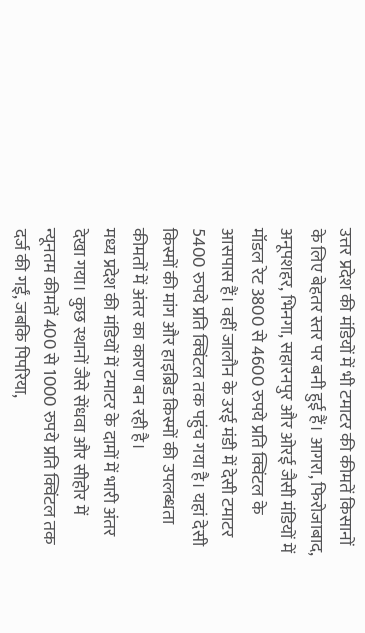उत्तर प्रदेश की मंडियों में भी टमाटर की कीमतें किसानों के लिए बेहतर स्तर पर बनी हुई हैं। आगरा, फिरोजाबाद, अनूपशहर, भिनगा, सहारनपुर और ओरई जैसी मंडियों में मॉडल रेट 3800 से 4600 रुपये प्रति क्विंटल के आसपास हैं। वहीं जालौन के उरई मंडी में देसी टमाटर 5400 रुपये प्रति क्विंटल तक पहुंच गया है। यहां देसी किस्मों की मांग और हाइब्रिड किस्मों की उपलब्धता कीमतों में अंतर का कारण बन रही है।
मध्य प्रदेश की मंडियों में टमाटर के दामों में भारी अंतर देखा गया। कुछ स्थानों जैसे सेंधवा और सीहोर में न्यूनतम कीमतें 400 से 1000 रुपये प्रति क्विंटल तक दर्ज की गईं, जबकि पिपरिया,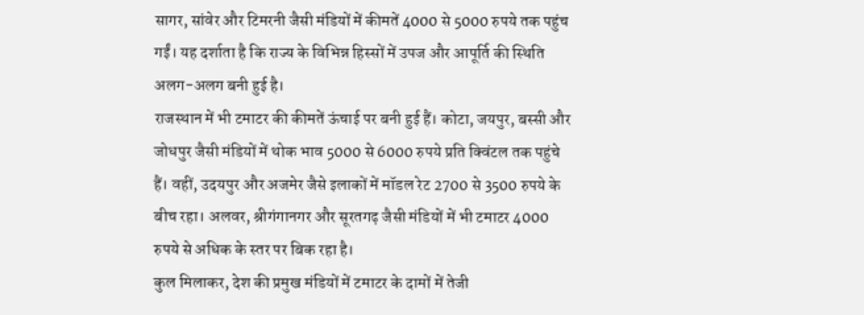सागर, सांवेर और टिमरनी जैसी मंडियों में कीमतें 4000 से 5000 रुपये तक पहुंच गईं। यह दर्शाता है कि राज्य के विभिन्न हिस्सों में उपज और आपूर्ति की स्थिति अलग-अलग बनी हुई है।
राजस्थान में भी टमाटर की कीमतें ऊंचाई पर बनी हुई हैं। कोटा, जयपुर, बस्सी और जोधपुर जैसी मंडियों में थोक भाव 5000 से 6000 रुपये प्रति क्विंटल तक पहुंचे हैं। वहीं, उदयपुर और अजमेर जैसे इलाकों में मॉडल रेट 2700 से 3500 रुपये के बीच रहा। अलवर, श्रीगंगानगर और सूरतगढ़ जैसी मंडियों में भी टमाटर 4000 रुपये से अधिक के स्तर पर बिक रहा है।
कुल मिलाकर, देश की प्रमुख मंडियों में टमाटर के दामों में तेजी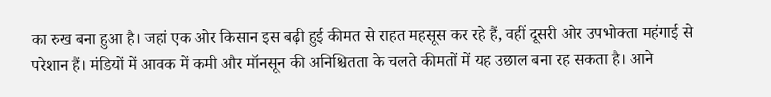का रुख बना हुआ है। जहां एक ओर किसान इस बढ़ी हुई कीमत से राहत महसूस कर रहे हैं, वहीं दूसरी ओर उपभोक्ता महंगाई से परेशान हैं। मंडियों में आवक में कमी और मॉनसून की अनिश्चितता के चलते कीमतों में यह उछाल बना रह सकता है। आने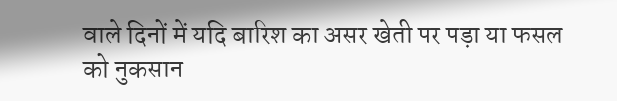वाले दिनों में यदि बारिश का असर खेती पर पड़ा या फसल को नुकसान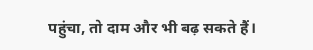पहुंचा, तो दाम और भी बढ़ सकते हैं।